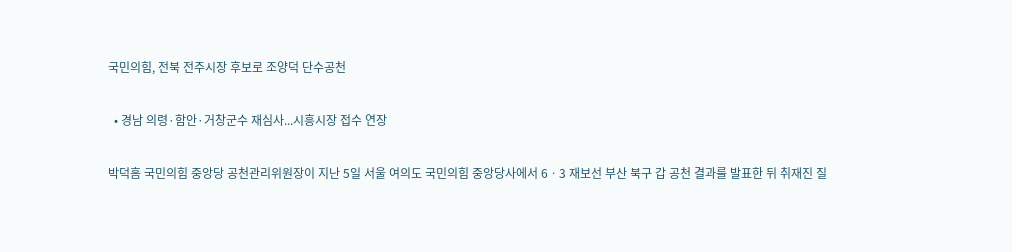국민의힘, 전북 전주시장 후보로 조양덕 단수공천

  • 경남 의령·함안·거창군수 재심사...시흥시장 접수 연장

박덕흠 국민의힘 중앙당 공천관리위원장이 지난 5일 서울 여의도 국민의힘 중앙당사에서 6ㆍ3 재보선 부산 북구 갑 공천 결과를 발표한 뒤 취재진 질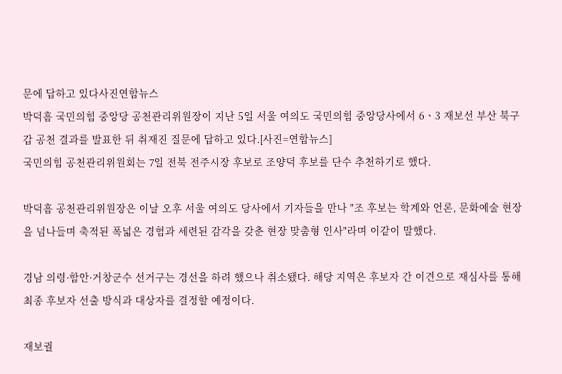문에 답하고 있다사진연합뉴스
박덕흠 국민의힘 중앙당 공천관리위원장이 지난 5일 서울 여의도 국민의힘 중앙당사에서 6ㆍ3 재보선 부산 북구 갑 공천 결과를 발표한 뒤 취재진 질문에 답하고 있다.[사진=연합뉴스]
국민의힘 공천관리위원회는 7일 전북 전주시장 후보로 조양덕 후보를 단수 추천하기로 했다.

박덕흠 공천관리위원장은 이날 오후 서울 여의도 당사에서 기자들을 만나 "조 후보는 학계와 언론, 문화예술 현장을 넘나들며 축적된 폭넓은 경험과 세련된 감각을 갖춘 현장 맞춤형 인사"라며 이같이 말했다.

경남 의령·함안·거창군수 선거구는 경선을 하려 했으나 취소됐다. 해당 지역은 후보자 간 이견으로 재심사를 통해 최종 후보자 선출 방식과 대상자를 결정할 예정이다.

재보궐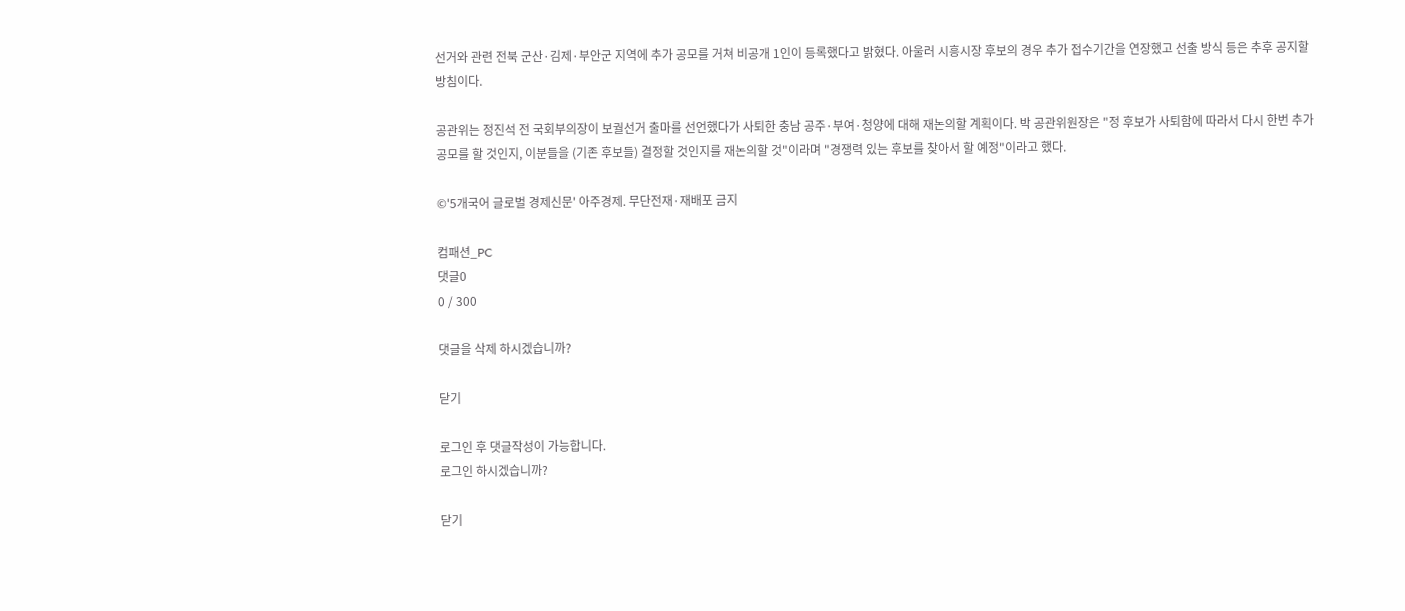선거와 관련 전북 군산·김제·부안군 지역에 추가 공모를 거쳐 비공개 1인이 등록했다고 밝혔다. 아울러 시흥시장 후보의 경우 추가 접수기간을 연장했고 선출 방식 등은 추후 공지할 방침이다.

공관위는 정진석 전 국회부의장이 보궐선거 출마를 선언했다가 사퇴한 충남 공주·부여·청양에 대해 재논의할 계획이다. 박 공관위원장은 "정 후보가 사퇴함에 따라서 다시 한번 추가 공모를 할 것인지, 이분들을 (기존 후보들) 결정할 것인지를 재논의할 것"이라며 "경쟁력 있는 후보를 찾아서 할 예정"이라고 했다.

©'5개국어 글로벌 경제신문' 아주경제. 무단전재·재배포 금지

컴패션_PC
댓글0
0 / 300

댓글을 삭제 하시겠습니까?

닫기

로그인 후 댓글작성이 가능합니다.
로그인 하시겠습니까?

닫기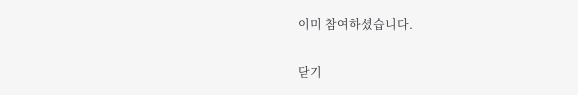이미 참여하셨습니다.

닫기